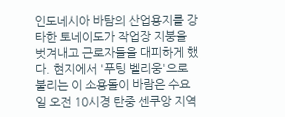인도네시아 바탐의 산업용지를 강타한 토네이도가 작업장 지붕을 벗겨내고 근로자들을 대피하게 했다. 현지에서 '푸팅 벨리웅'으로 불리는 이 소용돌이 바람은 수요일 오전 10시경 탄중 센쿠앙 지역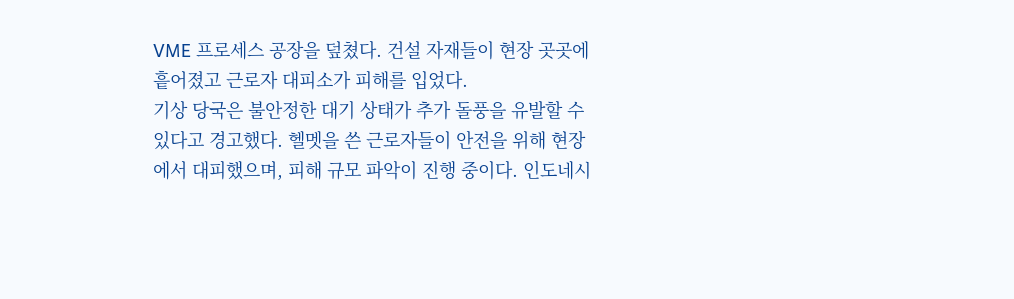VME 프로세스 공장을 덮쳤다. 건설 자재들이 현장 곳곳에 흩어졌고 근로자 대피소가 피해를 입었다.
기상 당국은 불안정한 대기 상태가 추가 돌풍을 유발할 수 있다고 경고했다. 헬멧을 쓴 근로자들이 안전을 위해 현장에서 대피했으며, 피해 규모 파악이 진행 중이다. 인도네시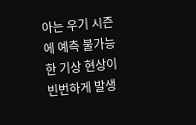아는 우기 시즌에 예측 불가능한 기상 현상이 빈번하게 발생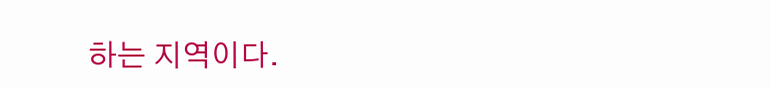하는 지역이다.